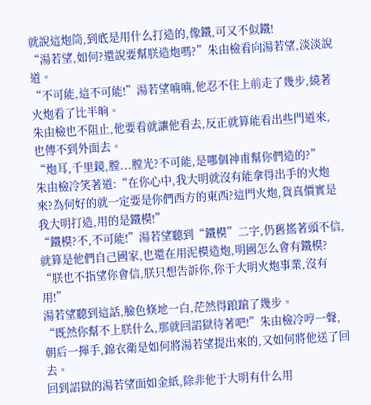就說這炮筒,到底是用什么打造的,像鐵,可又不似鐵!
“湯若望,如何?還說要幫朕造炮嗎?”朱由檢看向湯若望,淡淡說道。
“不可能,這不可能!”湯若望喃喃,他忍不住上前走了幾步,繞著火炮看了比半晌。
朱由檢也不阻止,他要看就讓他看去,反正就算能看出些門道來,也傳不到外面去。
“炮耳,千里鏡,膛...膛光?不可能,是哪個神甫幫你們造的?”
朱由檢冷笑著道:“在你心中,我大明就沒有能拿得出手的火炮來?為何好的就一定要是你們西方的東西?這門火炮,貨真價實是我大明打造,用的是鐵模!”
“鐵模?不,不可能!”湯若望聽到“鐵模”二字,仍舊搖著頭不信,就算是他們自己國家,也還在用泥模造炮,明國怎么會有鐵模?
“朕也不指望你會信,朕只想告訴你,你于大明火炮事業,沒有用!”
湯若望聽到這話,臉色倏地一白,茫然得踉蹌了幾步。
“既然你幫不上朕什么,那就回詔獄待著吧!”朱由檢冷哼一聲,朝后一揮手,錦衣衛是如何將湯若望提出來的,又如何將他送了回去。
回到詔獄的湯若望面如金紙,除非他于大明有什么用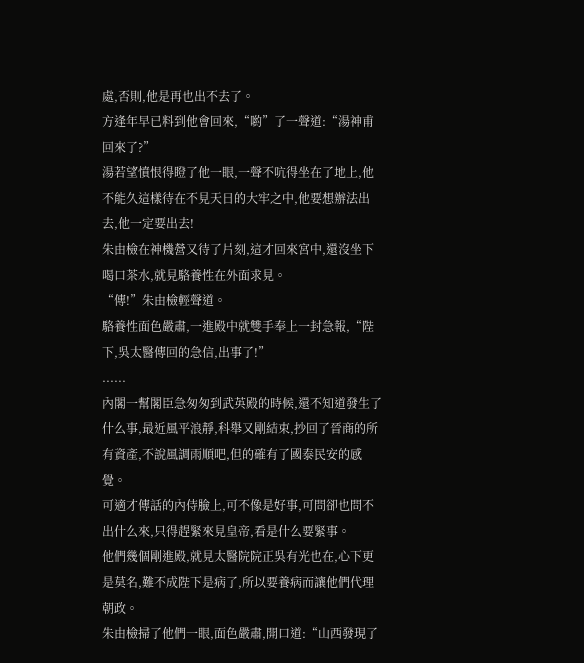處,否則,他是再也出不去了。
方逢年早已料到他會回來,“喲”了一聲道:“湯神甫回來了?”
湯若望憤恨得瞪了他一眼,一聲不吭得坐在了地上,他不能久這樣待在不見天日的大牢之中,他要想辦法出去,他一定要出去!
朱由檢在神機營又待了片刻,這才回來宮中,還沒坐下喝口茶水,就見駱養性在外面求見。
“傳!”朱由檢輕聲道。
駱養性面色嚴肅,一進殿中就雙手奉上一封急報,“陛下,吳太醫傳回的急信,出事了!”
......
內閣一幫閣臣急匆匆到武英殿的時候,還不知道發生了什么事,最近風平浪靜,科舉又剛結束,抄回了晉商的所有資產,不說風調雨順吧,但的確有了國泰民安的感覺。
可適才傳話的內侍臉上,可不像是好事,可問卻也問不出什么來,只得趕緊來見皇帝,看是什么要緊事。
他們幾個剛進殿,就見太醫院院正吳有光也在,心下更是莫名,難不成陛下是病了,所以要養病而讓他們代理朝政。
朱由檢掃了他們一眼,面色嚴肅,開口道:“山西發現了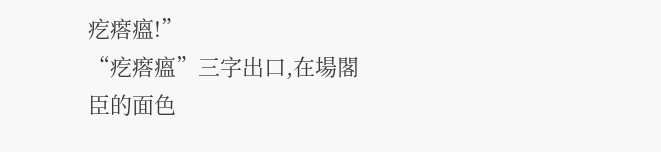疙瘩瘟!”
“疙瘩瘟”三字出口,在場閣臣的面色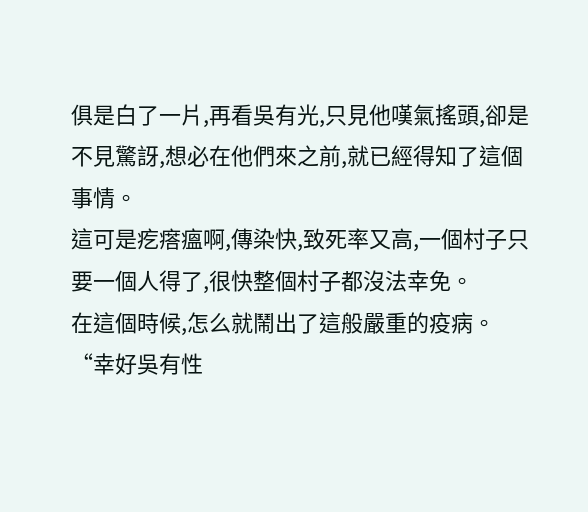俱是白了一片,再看吳有光,只見他嘆氣搖頭,卻是不見驚訝,想必在他們來之前,就已經得知了這個事情。
這可是疙瘩瘟啊,傳染快,致死率又高,一個村子只要一個人得了,很快整個村子都沒法幸免。
在這個時候,怎么就鬧出了這般嚴重的疫病。
“幸好吳有性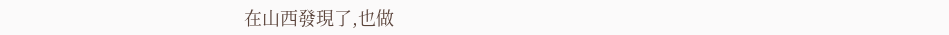在山西發現了,也做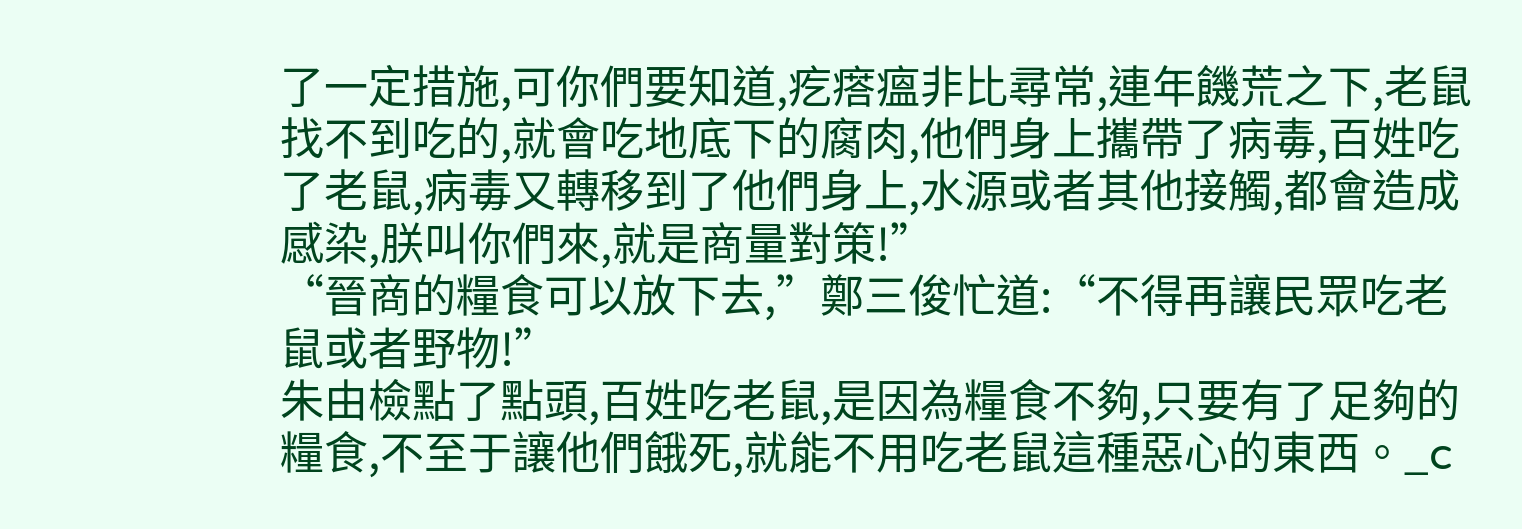了一定措施,可你們要知道,疙瘩瘟非比尋常,連年饑荒之下,老鼠找不到吃的,就會吃地底下的腐肉,他們身上攜帶了病毒,百姓吃了老鼠,病毒又轉移到了他們身上,水源或者其他接觸,都會造成感染,朕叫你們來,就是商量對策!”
“晉商的糧食可以放下去,”鄭三俊忙道:“不得再讓民眾吃老鼠或者野物!”
朱由檢點了點頭,百姓吃老鼠,是因為糧食不夠,只要有了足夠的糧食,不至于讓他們餓死,就能不用吃老鼠這種惡心的東西。_c